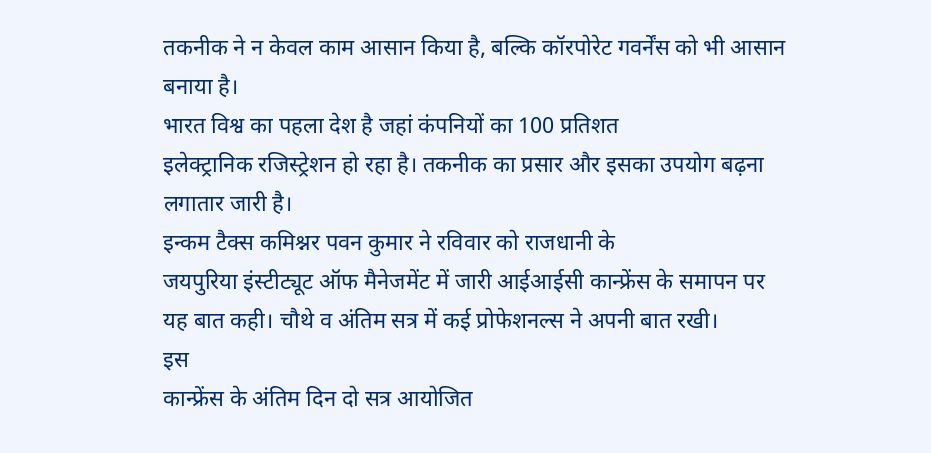तकनीक ने न केवल काम आसान किया है, बल्कि कॉरपोरेट गवर्नेंस को भी आसान
बनाया है।
भारत विश्व का पहला देश है जहां कंपनियों का 100 प्रतिशत
इलेक्ट्रानिक रजिस्ट्रेशन हो रहा है। तकनीक का प्रसार और इसका उपयोग बढ़ना
लगातार जारी है।
इन्कम टैक्स कमिश्नर पवन कुमार ने रविवार को राजधानी के
जयपुरिया इंस्टीट्यूट ऑफ मैनेजमेंट में जारी आईआईसी कान्फ्रेंस के समापन पर
यह बात कही। चौथे व अंतिम सत्र में कई प्रोफेशनल्स ने अपनी बात रखी।
इस
कान्फ्रेंस के अंतिम दिन दो सत्र आयोजित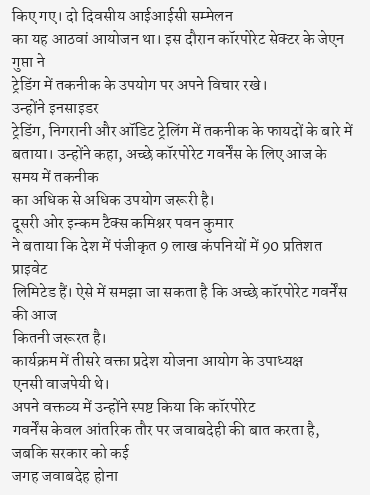किए गए। दो दिवसीय आईआईसी सम्मेलन
का यह आठवां आयोजन था। इस दौरान कॉरपोरेट सेक्टर के जेएन गुप्ता ने
ट्रेडिंग में तकनीक के उपयोग पर अपने विचार रखे।
उन्होंने इनसाइडर
ट्रेडिंग, निगरानी और ऑडिट ट्रेलिंग में तकनीक के फायदों के बारे में
बताया। उन्होंने कहा, अच्छे कॉरपोरेट गवर्नेंस के लिए आज के समय में तकनीक
का अधिक से अधिक उपयोग जरूरी है।
दूसरी ओर इन्कम टैक्स कमिश्नर पवन कुमार
ने बताया कि देश में पंजीकृत 9 लाख कंपनियों में 90 प्रतिशत प्राइवेट
लिमिटेड हैं। ऐसे में समझा जा सकता है कि अच्छे कॉरपोरेट गवर्नेंस की आज
कितनी जरूरत है।
कार्यक्रम में तीसरे वक्ता प्रदेश योजना आयोग के उपाध्यक्ष
एनसी वाजपेयी थे।
अपने वक्तव्य में उन्होंने स्पष्ट किया कि कॉरपोरेट
गवर्नेंस केवल आंतरिक तौर पर जवाबदेही की बात करता है, जबकि सरकार को कई
जगह जवाबदेह होना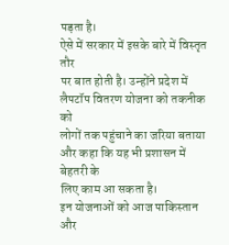पड़ता है।
ऐसे में सरकार में इसके बारे में विस्तृत तौर
पर बात होती है। उन्होंने प्रदेश में लैपटॉप वितरण योजना को तकनीक को
लोगों तक पहुंचाने का जरिया बताया और कहा कि यह भी प्रशासन में बेहतरी के
लिए काम आ सकता है।
इन योजनाओं को आज पाकिस्तान और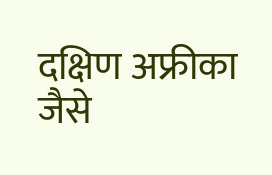दक्षिण अफ्रीका जैसे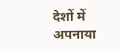देशों में अपनाया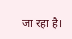जा रहा है।